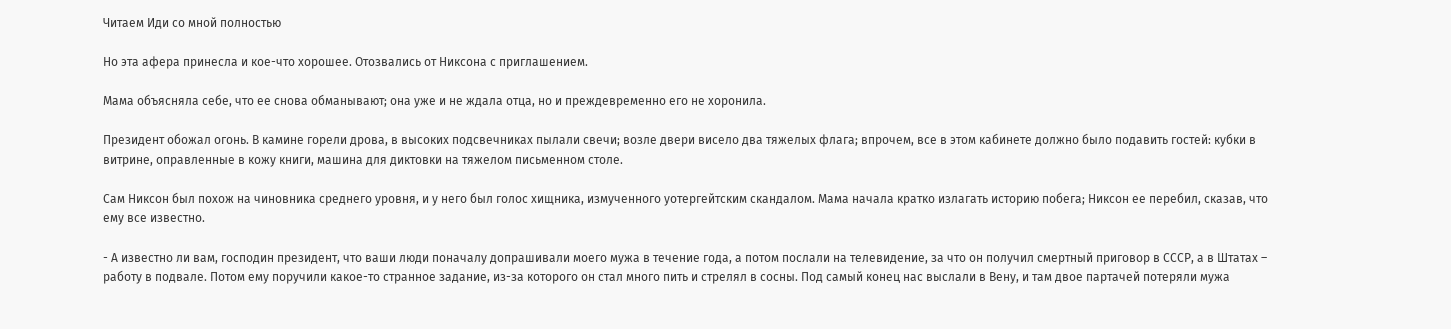Читаем Иди со мной полностью

Но эта афера принесла и кое-что хорошее. Отозвались от Никсона с приглашением.

Мама объясняла себе, что ее снова обманывают; она уже и не ждала отца, но и преждевременно его не хоронила.

Президент обожал огонь. В камине горели дрова, в высоких подсвечниках пылали свечи; возле двери висело два тяжелых флага; впрочем, все в этом кабинете должно было подавить гостей: кубки в витрине, оправленные в кожу книги, машина для диктовки на тяжелом письменном столе.

Сам Никсон был похож на чиновника среднего уровня, и у него был голос хищника, измученного уотергейтским скандалом. Мама начала кратко излагать историю побега; Никсон ее перебил, сказав, что ему все известно.

- А известно ли вам, господин президент, что ваши люди поначалу допрашивали моего мужа в течение года, а потом послали на телевидение, за что он получил смертный приговор в СССР, а в Штатах – работу в подвале. Потом ему поручили какое-то странное задание, из-за которого он стал много пить и стрелял в сосны. Под самый конец нас выслали в Вену, и там двое партачей потеряли мужа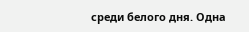среди белого дня. Одна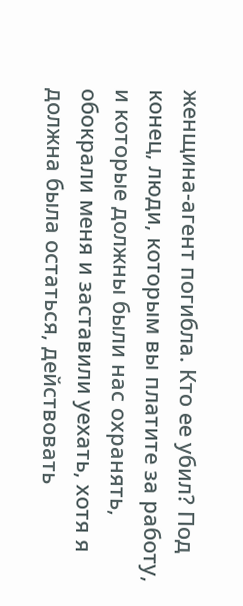женщина-агент погибла. Кто ее убил? Под конец, люди, которым вы платите за работу, и которые должны были нас охранять, обокрали меня и заставили уехать, хотя я должна была остаться, действовать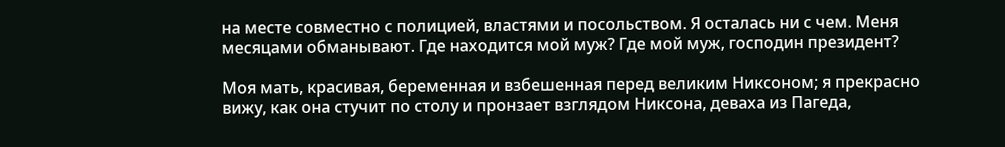на месте совместно с полицией, властями и посольством. Я осталась ни с чем. Меня месяцами обманывают. Где находится мой муж? Где мой муж, господин президент?

Моя мать, красивая, беременная и взбешенная перед великим Никсоном; я прекрасно вижу, как она стучит по столу и пронзает взглядом Никсона, деваха из Пагеда,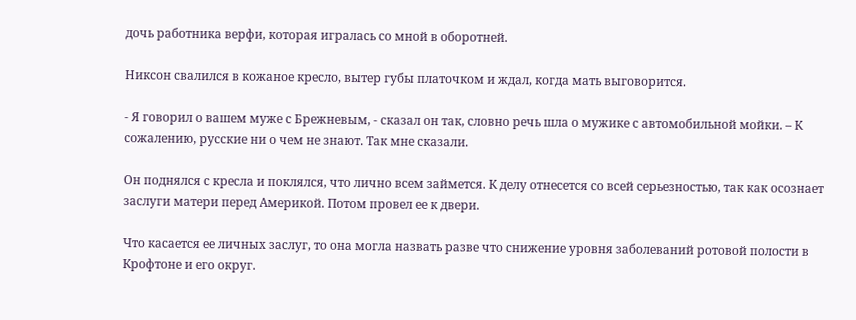дочь работника верфи, которая игралась со мной в оборотней.

Никсон свалился в кожаное кресло, вытер губы платочком и ждал, когда мать выговорится.

- Я говорил о вашем муже с Брежневым, - сказал он так, словно речь шла о мужике с автомобильной мойки. – К сожалению, русские ни о чем не знают. Так мне сказали.

Он поднялся с кресла и поклялся, что лично всем займется. К делу отнесется со всей серьезностью, так как осознает заслуги матери перед Америкой. Потом провел ее к двери.

Что касается ее личных заслуг, то она могла назвать разве что снижение уровня заболеваний ротовой полости в Крофтоне и его округ.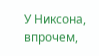У Никсона, впрочем,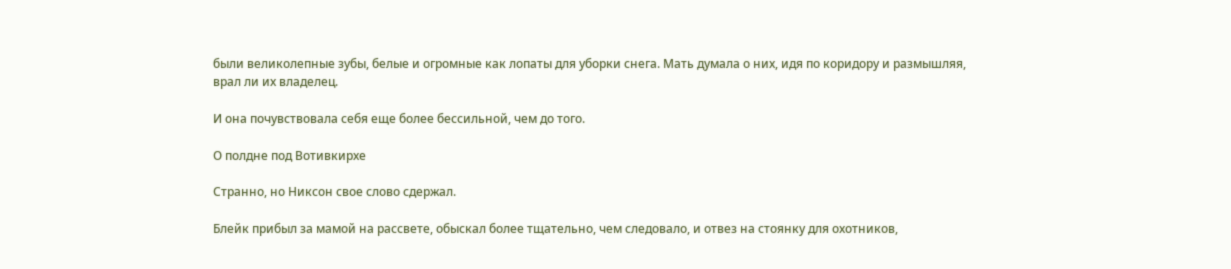были великолепные зубы, белые и огромные как лопаты для уборки снега. Мать думала о них, идя по коридору и размышляя, врал ли их владелец.

И она почувствовала себя еще более бессильной, чем до того.

О полдне под Вотивкирхе

Странно, но Никсон свое слово сдержал.

Блейк прибыл за мамой на рассвете, обыскал более тщательно, чем следовало, и отвез на стоянку для охотников,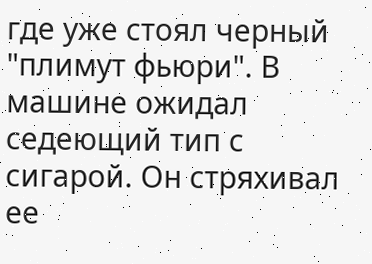где уже стоял черный "плимут фьюри". В машине ожидал седеющий тип с сигарой. Он стряхивал ее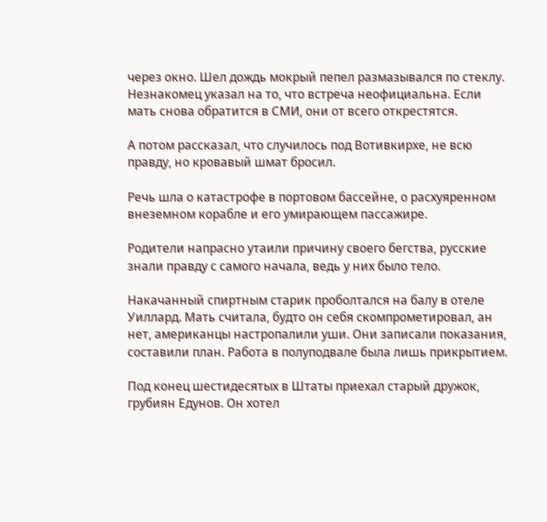через окно. Шел дождь мокрый пепел размазывался по стеклу. Незнакомец указал на то, что встреча неофициальна. Если мать снова обратится в СМИ, они от всего открестятся.

А потом рассказал, что случилось под Вотивкирхе, не всю правду, но кровавый шмат бросил.

Речь шла о катастрофе в портовом бассейне, о расхуяренном внеземном корабле и его умирающем пассажире.

Родители напрасно утаили причину своего бегства, русские знали правду с самого начала, ведь у них было тело.

Накачанный спиртным старик проболтался на балу в отеле Уиллард. Мать считала, будто он себя скомпрометировал, ан нет, американцы настропалили уши. Они записали показания, составили план. Работа в полуподвале была лишь прикрытием.

Под конец шестидесятых в Штаты приехал старый дружок, грубиян Едунов. Он хотел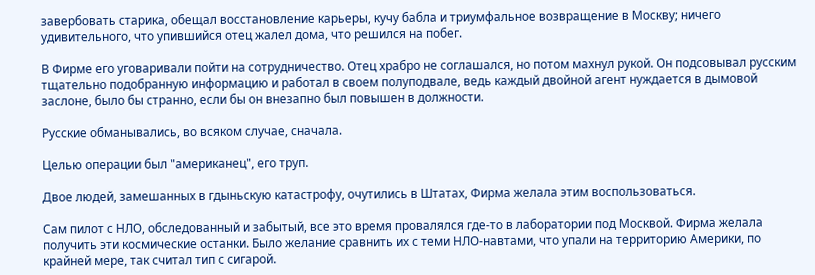завербовать старика, обещал восстановление карьеры, кучу бабла и триумфальное возвращение в Москву; ничего удивительного, что упившийся отец жалел дома, что решился на побег.

В Фирме его уговаривали пойти на сотрудничество. Отец храбро не соглашался, но потом махнул рукой. Он подсовывал русским тщательно подобранную информацию и работал в своем полуподвале, ведь каждый двойной агент нуждается в дымовой заслоне, было бы странно, если бы он внезапно был повышен в должности.

Русские обманывались, во всяком случае, сначала.

Целью операции был "американец", его труп.

Двое людей, замешанных в гдыньскую катастрофу, очутились в Штатах, Фирма желала этим воспользоваться.

Сам пилот с НЛО, обследованный и забытый, все это время провалялся где-то в лаборатории под Москвой. Фирма желала получить эти космические останки. Было желание сравнить их с теми НЛО-навтами, что упали на территорию Америки, по крайней мере, так считал тип с сигарой.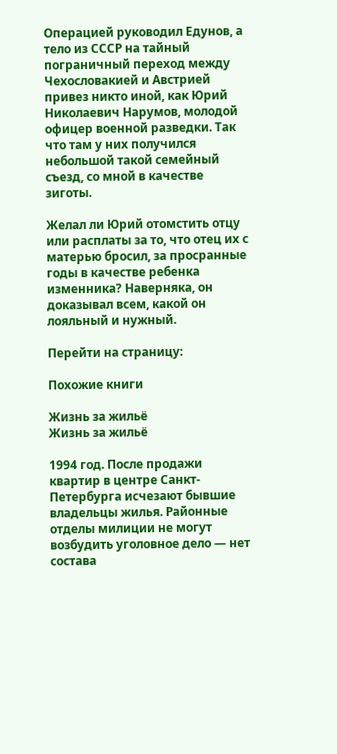Операцией руководил Едунов, а тело из СССР на тайный пограничный переход между Чехословакией и Австрией привез никто иной, как Юрий Николаевич Нарумов, молодой офицер военной разведки. Так что там у них получился небольшой такой семейный съезд, со мной в качестве зиготы.

Желал ли Юрий отомстить отцу или расплаты за то, что отец их с матерью бросил, за просранные годы в качестве ребенка изменника? Наверняка, он доказывал всем, какой он лояльный и нужный.

Перейти на страницу:

Похожие книги

Жизнь за жильё
Жизнь за жильё

1994 год. После продажи квартир в центре Санкт-Петербурга исчезают бывшие владельцы жилья. Районные отделы милиции не могут возбудить уголовное дело — нет состава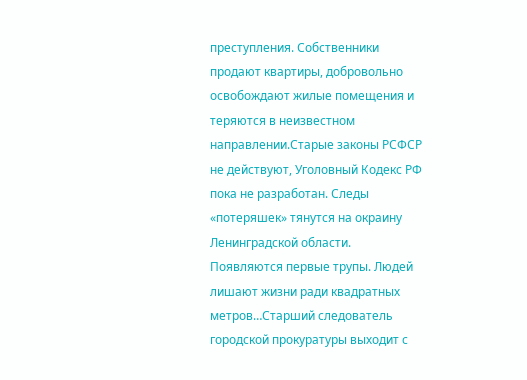преступления. Собственники продают квартиры, добровольно освобождают жилые помещения и теряются в неизвестном направлении.Старые законы РСФСР не действуют, Уголовный Кодекс РФ пока не разработан. Следы «потеряшек» тянутся на окраину Ленинградской области. Появляются первые трупы. Людей лишают жизни ради квадратных метров…Старший следователь городской прокуратуры выходит с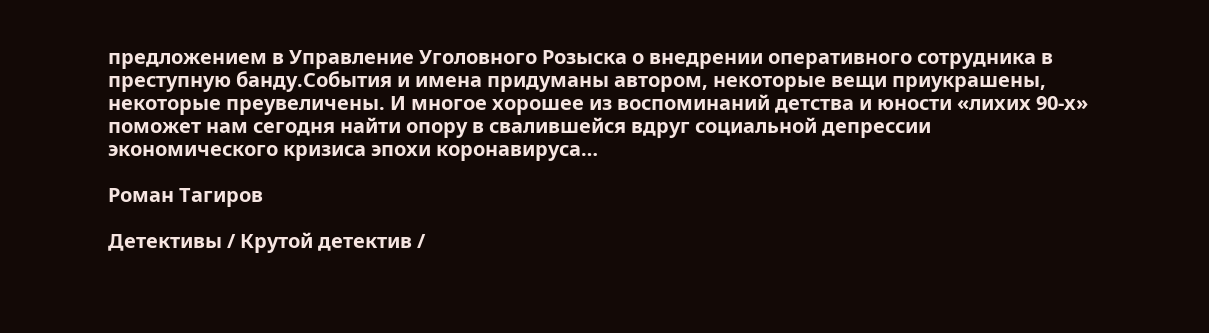предложением в Управление Уголовного Розыска о внедрении оперативного сотрудника в преступную банду.События и имена придуманы автором, некоторые вещи приукрашены, некоторые преувеличены. И многое хорошее из воспоминаний детства и юности «лихих 90-х» поможет нам сегодня найти опору в свалившейся вдруг социальной депрессии экономического кризиса эпохи коронавируса…

Роман Тагиров

Детективы / Крутой детектив /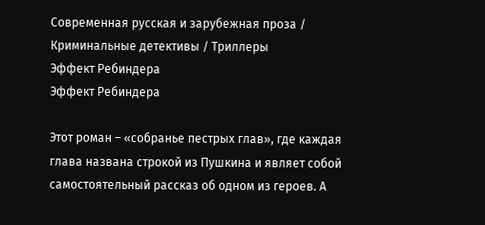Современная русская и зарубежная проза / Криминальные детективы / Триллеры
Эффект Ребиндера
Эффект Ребиндера

Этот роман – «собранье пестрых глав», где каждая глава названа строкой из Пушкина и являет собой самостоятельный рассказ об одном из героев. А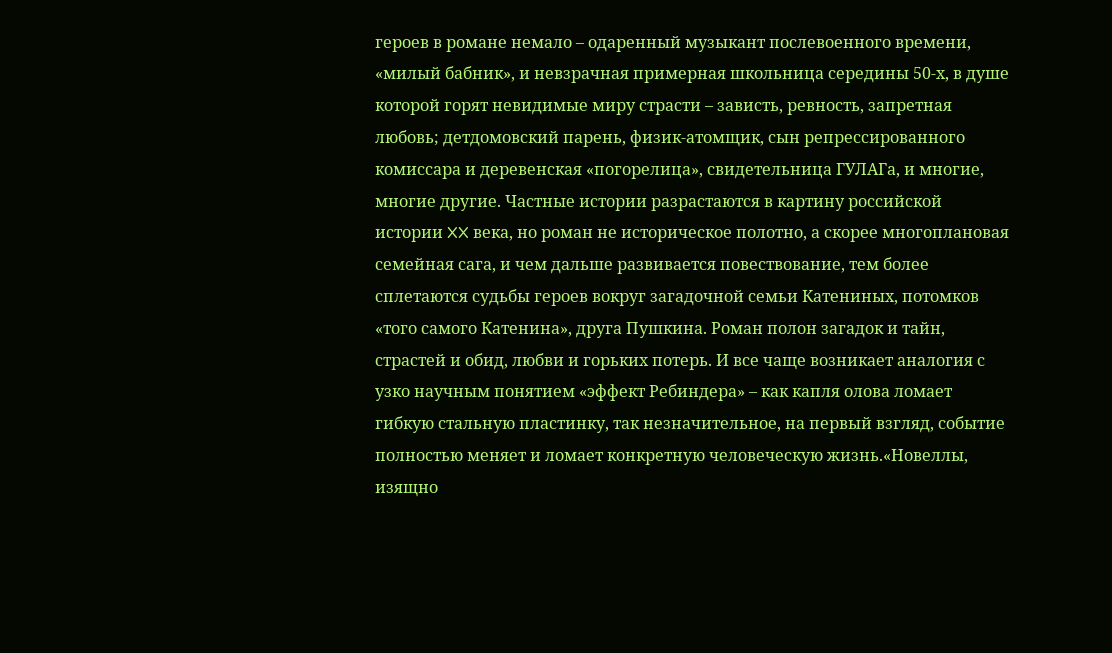героев в романе немало – одаренный музыкант послевоенного времени, «милый бабник», и невзрачная примерная школьница середины 50-х, в душе которой горят невидимые миру страсти – зависть, ревность, запретная любовь; детдомовский парень, физик-атомщик, сын репрессированного комиссара и деревенская «погорелица», свидетельница ГУЛАГа, и многие, многие другие. Частные истории разрастаются в картину российской истории XX века, но роман не историческое полотно, а скорее многоплановая семейная сага, и чем дальше развивается повествование, тем более сплетаются судьбы героев вокруг загадочной семьи Катениных, потомков «того самого Катенина», друга Пушкина. Роман полон загадок и тайн, страстей и обид, любви и горьких потерь. И все чаще возникает аналогия с узко научным понятием «эффект Ребиндера» – как капля олова ломает гибкую стальную пластинку, так незначительное, на первый взгляд, событие полностью меняет и ломает конкретную человеческую жизнь.«Новеллы, изящно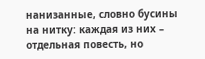нанизанные, словно бусины на нитку: каждая из них – отдельная повесть, но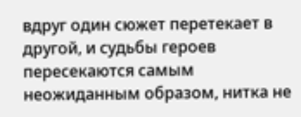вдруг один сюжет перетекает в другой, и судьбы героев пересекаются самым неожиданным образом, нитка не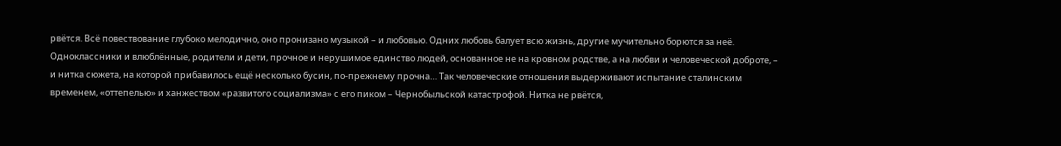рвётся. Всё повествование глубоко мелодично, оно пронизано музыкой – и любовью. Одних любовь балует всю жизнь, другие мучительно борются за неё. Одноклассники и влюблённые, родители и дети, прочное и нерушимое единство людей, основанное не на кровном родстве, а на любви и человеческой доброте, – и нитка сюжета, на которой прибавилось ещё несколько бусин, по-прежнему прочна… Так человеческие отношения выдерживают испытание сталинским временем, «оттепелью» и ханжеством «развитого социализма» с его пиком – Чернобыльской катастрофой. Нитка не рвётся,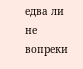едва ли не вопреки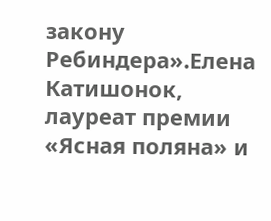закону Ребиндера».Елена Катишонок, лауреат премии «Ясная поляна» и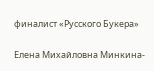финалист «Русского Букера»

Елена Михайловна Минкина-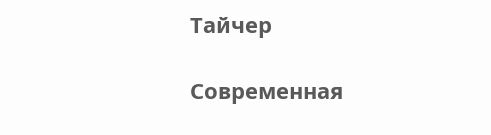Тайчер

Современная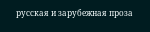русская и зарубежная проза